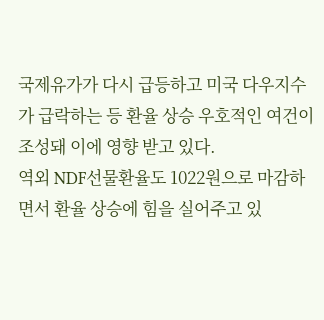국제유가가 다시 급등하고 미국 다우지수가 급락하는 등 환율 상승 우호적인 여건이 조성돼 이에 영향 받고 있다.
역외 NDF선물환율도 1022원으로 마감하면서 환율 상승에 힘을 실어주고 있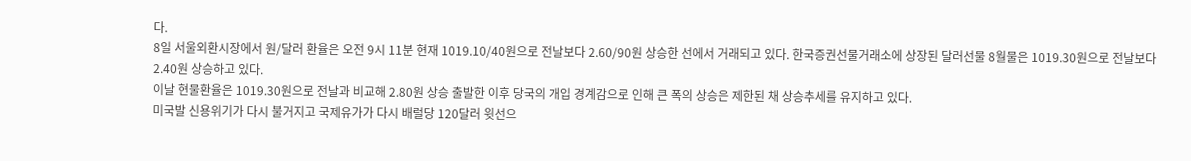다.
8일 서울외환시장에서 원/달러 환율은 오전 9시 11분 현재 1019.10/40원으로 전날보다 2.60/90원 상승한 선에서 거래되고 있다. 한국증권선물거래소에 상장된 달러선물 8월물은 1019.30원으로 전날보다 2.40원 상승하고 있다.
이날 현물환율은 1019.30원으로 전날과 비교해 2.80원 상승 출발한 이후 당국의 개입 경계감으로 인해 큰 폭의 상승은 제한된 채 상승추세를 유지하고 있다.
미국발 신용위기가 다시 불거지고 국제유가가 다시 배럴당 120달러 윗선으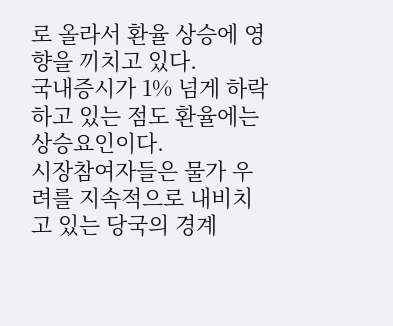로 올라서 환율 상승에 영향을 끼치고 있다.
국내증시가 1% 넘게 하락하고 있는 점도 환율에는 상승요인이다.
시장참여자들은 물가 우려를 지속적으로 내비치고 있는 당국의 경계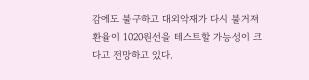감에도 불구하고 대외악재가 다시 불거져 환율이 1020원선을 테스트할 가능성이 크다고 전망하고 있다.